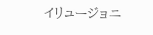イリュージョニ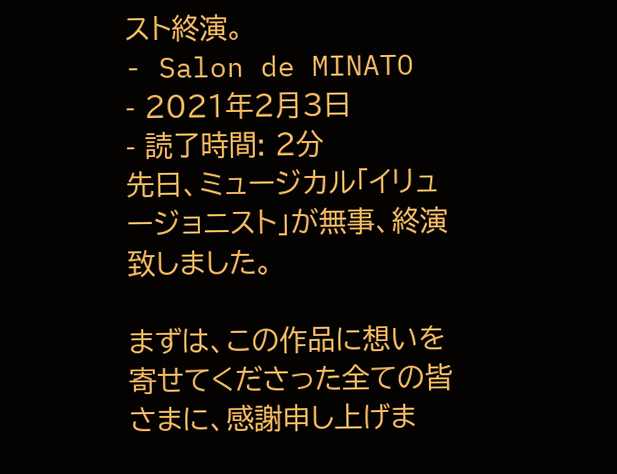スト終演。
- Salon de MINATO
- 2021年2月3日
- 読了時間: 2分
先日、ミュージカル「イリュージョニスト」が無事、終演致しました。

まずは、この作品に想いを寄せてくださった全ての皆さまに、感謝申し上げま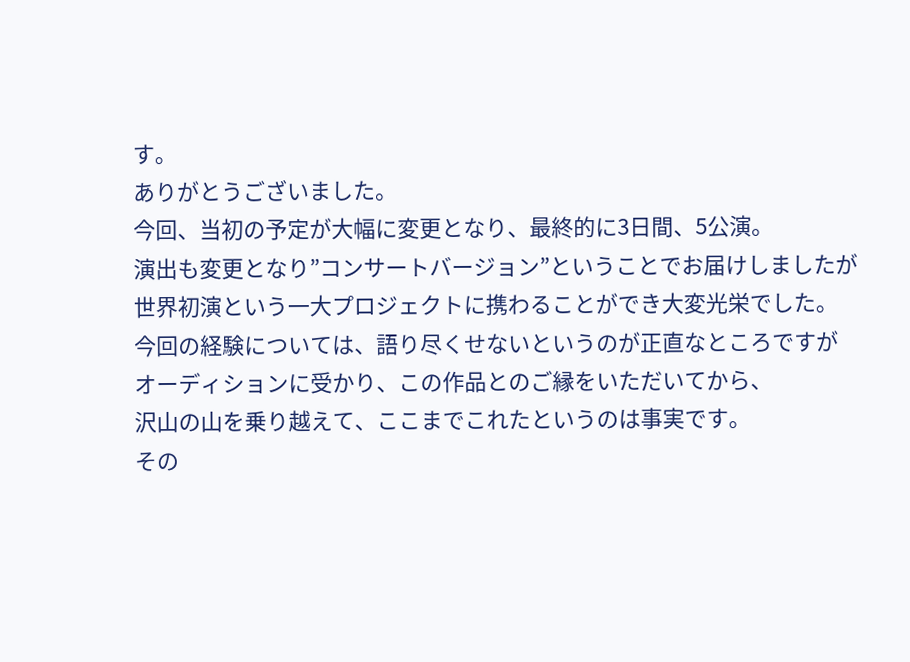す。
ありがとうございました。
今回、当初の予定が大幅に変更となり、最終的に3日間、5公演。
演出も変更となり”コンサートバージョン”ということでお届けしましたが
世界初演という一大プロジェクトに携わることができ大変光栄でした。
今回の経験については、語り尽くせないというのが正直なところですが
オーディションに受かり、この作品とのご縁をいただいてから、
沢山の山を乗り越えて、ここまでこれたというのは事実です。
その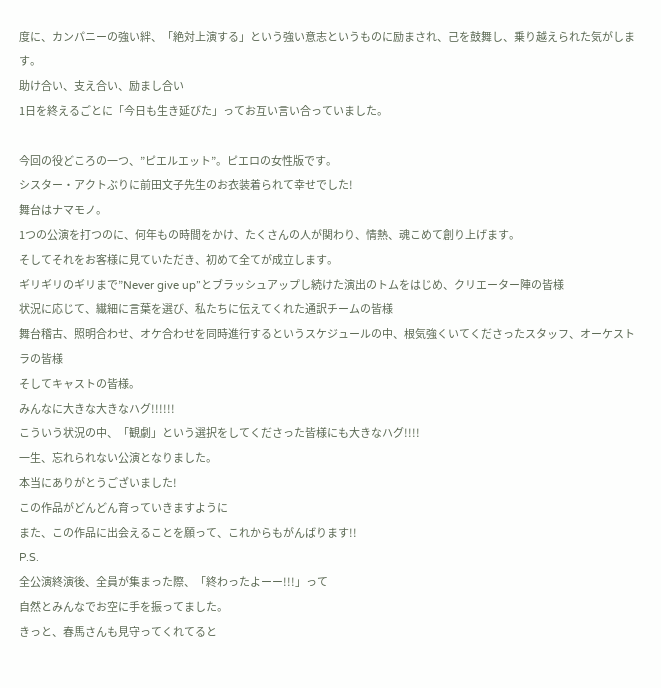度に、カンパニーの強い絆、「絶対上演する」という強い意志というものに励まされ、己を鼓舞し、乗り越えられた気がします。
助け合い、支え合い、励まし合い
1日を終えるごとに「今日も生き延びた」ってお互い言い合っていました。

今回の役どころの一つ、”ピエルエット”。ピエロの女性版です。
シスター・アクトぶりに前田文子先生のお衣装着られて幸せでした!
舞台はナマモノ。
1つの公演を打つのに、何年もの時間をかけ、たくさんの人が関わり、情熱、魂こめて創り上げます。
そしてそれをお客様に見ていただき、初めて全てが成立します。
ギリギリのギリまで”Never give up”とブラッシュアップし続けた演出のトムをはじめ、クリエーター陣の皆様
状況に応じて、繊細に言葉を選び、私たちに伝えてくれた通訳チームの皆様
舞台稽古、照明合わせ、オケ合わせを同時進行するというスケジュールの中、根気強くいてくださったスタッフ、オーケストラの皆様
そしてキャストの皆様。
みんなに大きな大きなハグ!!!!!!
こういう状況の中、「観劇」という選択をしてくださった皆様にも大きなハグ!!!!
一生、忘れられない公演となりました。
本当にありがとうございました!
この作品がどんどん育っていきますように
また、この作品に出会えることを願って、これからもがんばります!!
P.S.
全公演終演後、全員が集まった際、「終わったよーー!!!」って
自然とみんなでお空に手を振ってました。
きっと、春馬さんも見守ってくれてると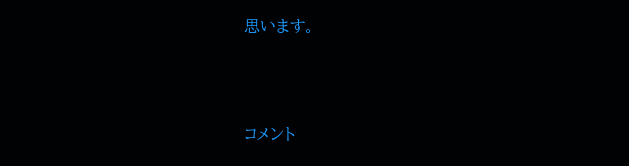思います。



コメント